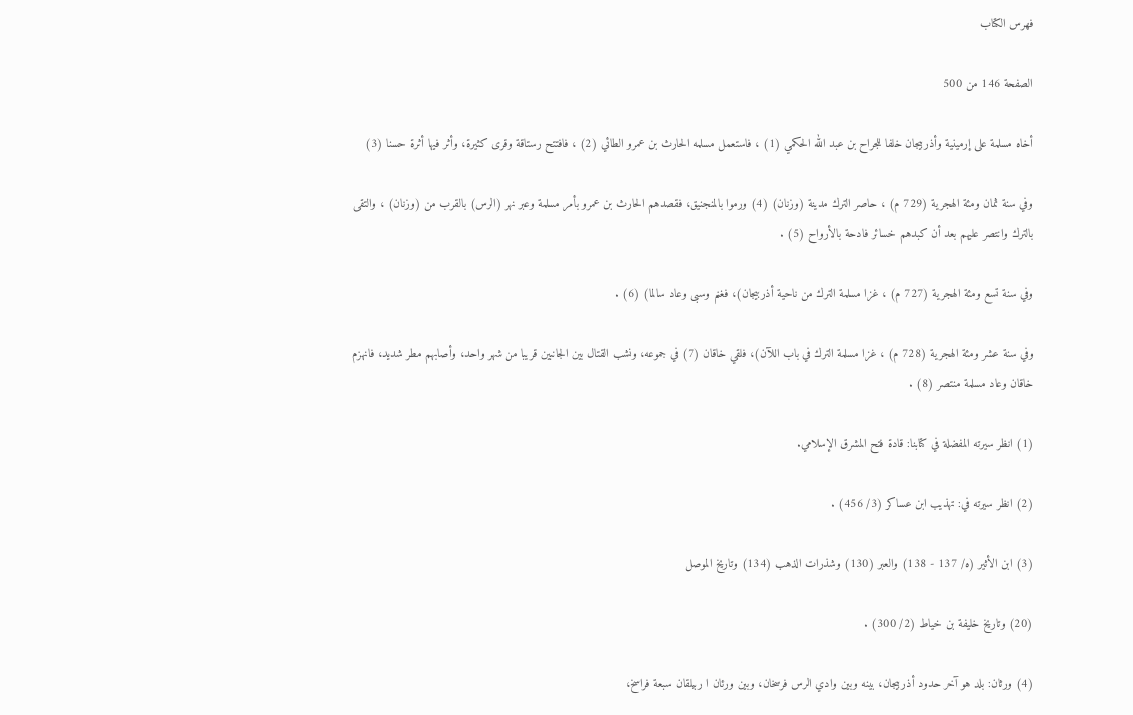فهرس الكتاب

الصفحة 146 من 500

أخاه مسلمة على إرمينية وأذربيجان خلفا للجراح بن عبد الله الحكمي (1) ، فاستعمل مسلمه الحارث بن عمرو الطائي (2) ، فافتتح رستاقة وقرى كثيرة، وأثر فيها أثرة حسنا (3)

وفي سنة ثمان ومئة الهجرية (729 م) ، حاصر الترك مدينة (وزنان) (4) ورموا بالمنجنيق، فقصدهم الحارث بن عمرو بأمر مسلمة وعبر نهر (الرس) بالقرب من (وزنان) ، والتقى بالترك وانتصر عليهم بعد أن كبدهم خسائر فادحة بالأرواح (5) .

وفي سنة تسع ومئة الهجرية (727 م) ، غزا مسلمة الترك من ناحية أذربيجان)، فغنم وسبى وعاد سالما) (6) .

وفي سنة عشر ومئة الهجرية (728 م) ، غزا مسلمة الترك في باب اللآن)، فلقي خاقان (7) في جموعه، ونشب القتال بين الجانبين قريبا من شهر واحد، وأصابهم مطر شديد، فانهزم خاقان وعاد مسلمة منتصر (8) .

(1) انظر سيرته المفضلة في كتابنا: قادة فتح المشرق الإسلامي.

(2) انظر سيرته في: تهذيب ابن عساكر (3/ 456) .

(3) ابن الأثير (ه/ 137 - 138) والعبر (130) وشذرات الذهب (134) وتاريخ الموصل

(20) وتاريخ خليفة بن خياط (2/ 300) .

(4) ورثان: بلد هو آخر حدود أذربيجان، بينه وبين وادي الرس فرسخان، وبين ورئان ا ربيلقان سبعة فراسخ،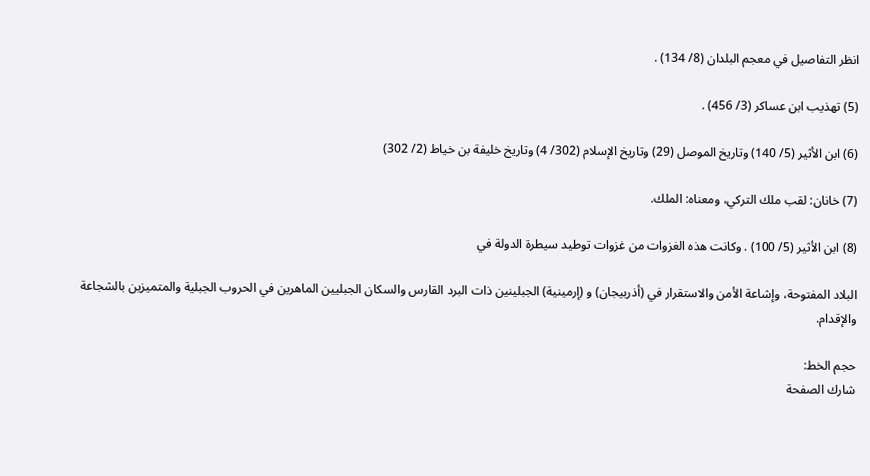انظر التفاصيل في معجم البلدان (8/ 134) .

(5) تهذيب ابن عساكر (3/ 456) .

(6) ابن الأثير (5/ 140) وتاريخ الموصل (29) وتاريخ الإسلام (302/ 4) وتاريخ خليفة بن خياط (2/ 302)

(7) خانان: لقب ملك التركي، ومعناه: الملك.

(8) ابن الأثير (5/ 100) . وكانت هذه الغزوات من غزوات توطيد سيطرة الدولة في

البلاد المفتوحة، وإشاعة الأمن والاستقرار في (أذربيجان) و (إرمينية) الجبلينين ذات البرد القارس والسكان الجبليين الماهرين في الحروب الجبلية والمتميزين بالشجاعة والإقدام.

حجم الخط:
شارك الصفحة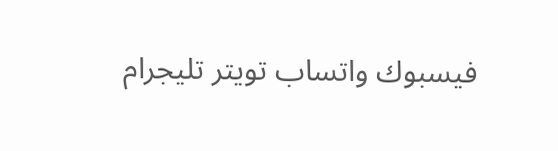فيسبوك واتساب تويتر تليجرام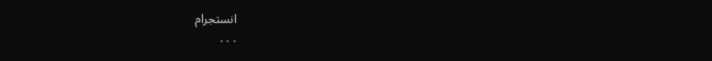انستجرام
. . .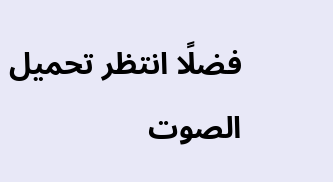فضلًا انتظر تحميل الصوت